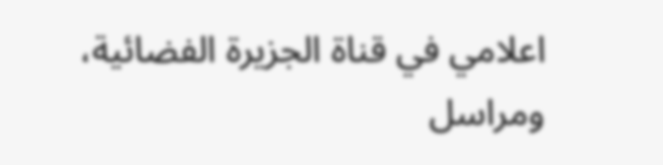اعلامي في قناة الجزيرة الفضائية، ومراسل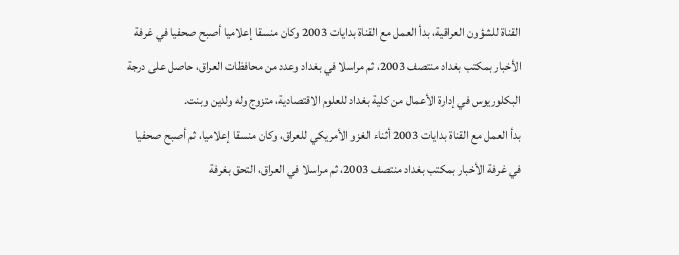القناة للشؤون العراقية، بدأ العمل مع القناة بدايات 2003 وكان منسقا إعلاميا أصبح صحفيا في غرفة الأخبار بمكتب بغداد منتصف 2003، ثم مراسلا في بغداد وعدد من محافظات العراق، حاصل على درجة البكلوريوس في إدارة الأعمال من كلية بغداد للعلوم الاقتصادية، متزوج وله ولدين وبنت.
بدأ العمل مع القناة بدايات 2003 أثناء الغزو الأمريكي للعراق، وكان منسقا إعلاميا، ثم أصبح صحفيا في غرفة الأخبار بمكتب بغداد منتصف 2003، ثم مراسلا في العراق، التحق بغرفة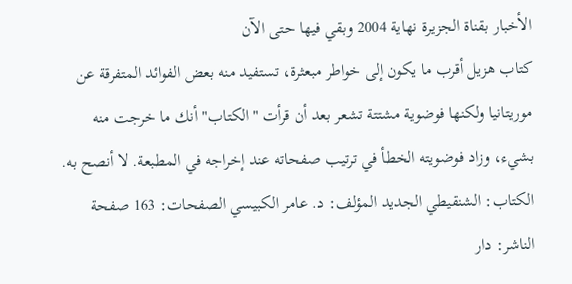الأخبار بقناة الجزيرة نهاية 2004 وبقي فيها حتى الآن
كتاب هزيل أقرب ما يكون إلى خواطر مبعثرة، تستفيد منه بعض الفوائد المتفرقة عن موريتانيا ولكنها فوضوية مشتتة تشعر بعد أن قرأت "الكتاب" أنك ما خرجت منه بشيء، وزاد فوضويته الخطأ في ترتيب صفحاته عند إخراجه في المطبعة. لا أنصح به.
الكتاب: الشنقيطي الجديد المؤلف: د. عامر الكبيسي الصفحات: 163 صفحة الناشر: دار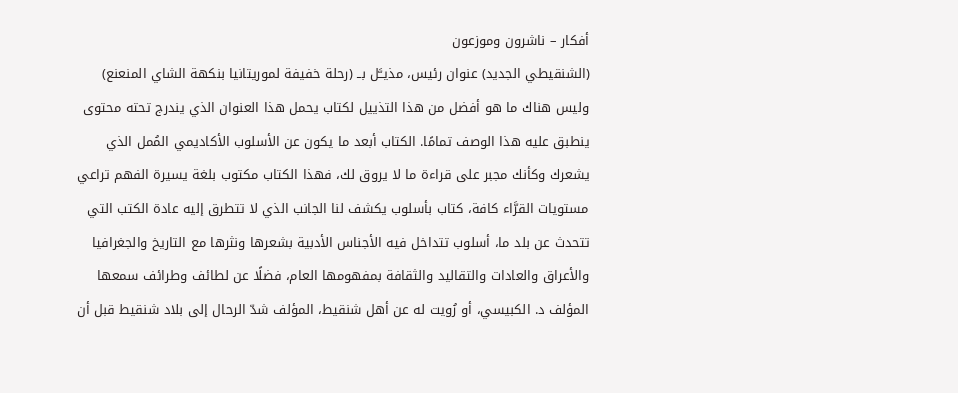أفكار – ناشرون وموزعون
(الشنقيطي الجديد) عنوان رئيس، مذيــَّل بــ (رحلة خفيفة لموريتانيا بنكهة الشاي المنعنع) وليس هناك ما هو أفضل من هذا التذييل لكتاب يحمل هذا العنوان الذي يندرج تحته محتوى ينطبق عليه هذا الوصف تمامًا. الكتاب أبعد ما يكون عن الأسلوب الأكاديمي المُمل الذي يشعرك وكأنك مجبر على قراءة ما لا يروق لك، فهذا الكتاب مكتوب بلغة يسيرة الفهم تراعي مستويات القرَّاء كافة، كتاب بأسلوب يكشف لنا الجانب الذي لا تتطرق إليه عادة الكتب التي تتحدث عن بلد ما، أسلوب تتداخل فيه الأجناس الأدبية بشعرها ونثرها مع التاريخ والجغرافيا والأعراق والعادات والتقاليد والثقافة بمفهومها العام، فضلًا عن لطائف وطرائف سمعها المؤلف د. الكبيسي، أو رُويت له عن أهل شنقيط، المؤلف شدّ الرحال إلى بلاد شنقيط قبل أن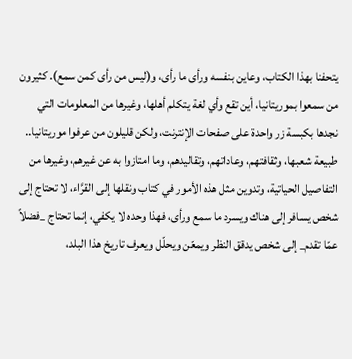يتحفنا بهذا الكتاب، وعاين بنفسه ورأى ما رأى، و(ليس من رأى كمن سمع). كثيرون من سمعوا بموريتانيا، أين تقع وأي لغة يتكلم أهلها، وغيرها من المعلومات التي نجدها بكبسة زر واحدة على صفحات الإنترنت، ولكن قليلون من عرفوا موريتانيا.. طبيعة شعبها، وثقافتهم، وعاداتهم، وتقاليدهم، وما امتازوا به عن غيرهم، وغيرها من التفاصيل الحياتية، وتدوين مثل هذه الأمور في كتاب ونقلها إلى القرَّاء، لا تحتاج إلى شخص يسافر إلى هناك ويسرد ما سمع ورأى، فهذا وحده لا يكفي، إنما تحتاج _فضلاً عمّا تقدم_ إلى شخص يدقق النظر ويمعّن ويحلّل ويعرف تاريخ هذا البلد،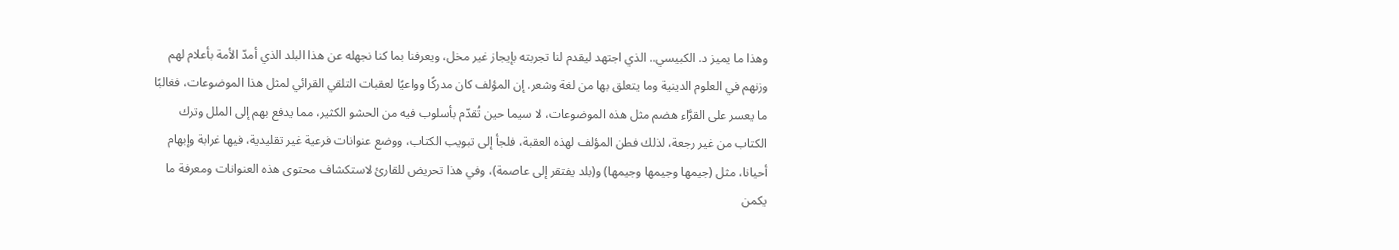وهذا ما يميز د. الكبيسي.. الذي اجتهد ليقدم لنا تجربته بإيجاز غير مخل، ويعرفنا بما كنا نجهله عن هذا البلد الذي أمدّ الأمة بأعلام لهم وزنهم في العلوم الدينية وما يتعلق بها من لغة وشعر. إن المؤلف كان مدركًا وواعيًا لعقبات التلقي القرائي لمثل هذا الموضوعات، فغالبًا ما يعسر على القرَّاء هضم مثل هذه الموضوعات، لا سيما حين تُقدّم بأسلوب فيه من الحشو الكثير، مما يدفع بهم إلى الملل وترك الكتاب من غير رجعة، لذلك فطن المؤلف لهذه العقبة، فلجأ إلى تبويب الكتاب، ووضع عنوانات فرعية غير تقليدية، فيها غرابة وإبهام أحيانا، مثل (جيمها وجيمها وجيمها) و(بلد يفتقر إلى عاصمة)، وفي هذا تحريض للقارئ لاستكشاف محتوى هذه العنوانات ومعرفة ما يكمن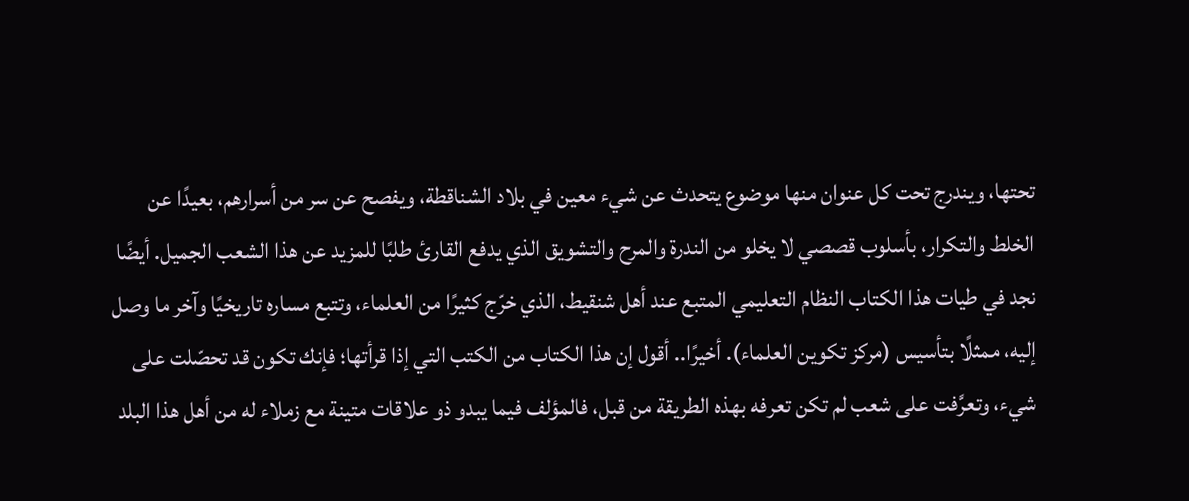تحتها، ويندرج تحت كل عنوان منها موضوع يتحدث عن شيء معين في بلاد الشناقطة، ويفصح عن سر من أسرارهم، بعيدًا عن الخلط والتكرار، بأسلوب قصصي لا يخلو من الندرة والمرح والتشويق الذي يدفع القارئ طلبًا للمزيد عن هذا الشعب الجميل. أيضًا نجد في طيات هذا الكتاب النظام التعليمي المتبع عند أهل شنقيط، الذي خرّج كثيرًا من العلماء، وتتبع مساره تاريخيًا وآخر ما وصل إليه، ممثلًا بتأسيس (مركز تكوين العلماء). أخيرًا.. أقول إن هذا الكتاب من الكتب التي إذا قرأتها؛ فإنك تكون قد تحصّلت على شيء، وتعرَّفت على شعب لم تكن تعرفه بهذه الطريقة من قبل، فالمؤلف فيما يبدو ذو علاقات متينة مع زملاء له من أهل هذا البلد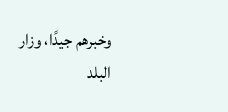وخبرهم جيدًا، وزار البلد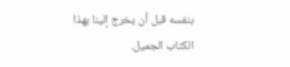بنفسه قبل أن يخرج إلينا بهذا الكتاب الجميل.